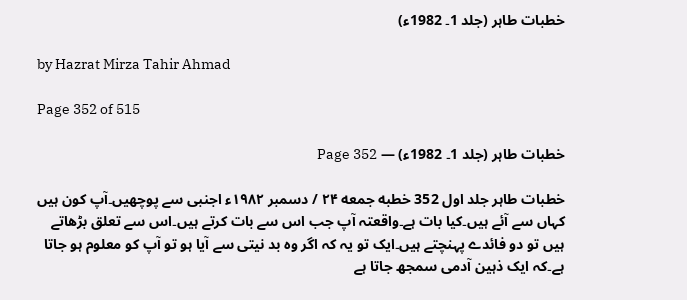خطبات طاہر (جلد 1۔ 1982ء)

by Hazrat Mirza Tahir Ahmad

Page 352 of 515

خطبات طاہر (جلد 1۔ 1982ء) — Page 352

خطبات طاہر جلد اول 352 خطبه جمعه ۲۴ / دسمبر ۱۹۸۲ء اجنبی سے پوچھیں۔آپ کون ہیں کہاں سے آئے ہیں۔کیا بات ہے۔واقعتہ آپ جب اس سے بات کرتے ہیں۔اس سے تعلق بڑھاتے ہیں تو دو فائدے پہنچتے ہیں۔ایک تو یہ کہ اگر وہ بد نیتی سے آیا ہو تو آپ کو معلوم ہو جاتا ہے۔کہ ایک ذہین آدمی سمجھ جاتا ہے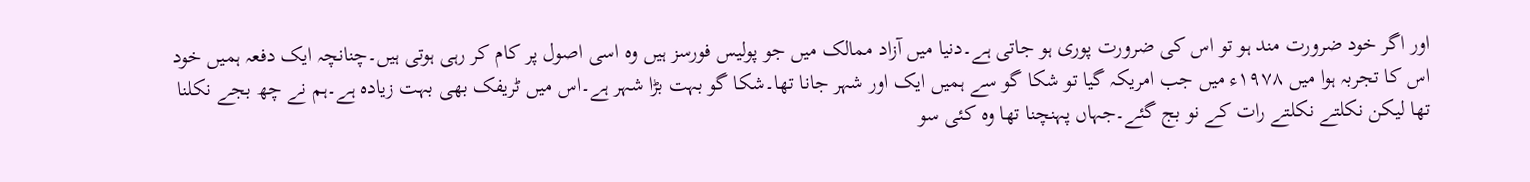اور اگر خود ضرورت مند ہو تو اس کی ضرورت پوری ہو جاتی ہے۔دنیا میں آزاد ممالک میں جو پولیس فورسز ہیں وہ اسی اصول پر کام کر رہی ہوتی ہیں۔چنانچہ ایک دفعہ ہمیں خود اس کا تجربہ ہوا میں ۱۹۷۸ء میں جب امریکہ گیا تو شکا گو سے ہمیں ایک اور شہر جانا تھا۔شکا گو بہت بڑا شہر ہے۔اس میں ٹریفک بھی بہت زیادہ ہے۔ہم نے چھ بجے نکلنا تھا لیکن نکلتے نکلتے رات کے نو بج گئے۔جہاں پہنچنا تھا وہ کئی سو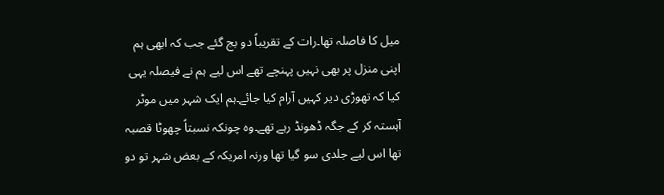میل کا فاصلہ تھا۔رات کے تقریباً دو بج گئے جب کہ ابھی ہم اپنی منزل پر بھی نہیں پہنچے تھے اس لیے ہم نے فیصلہ یہی کیا کہ تھوڑی دیر کہیں آرام کیا جائے۔ہم ایک شہر میں موٹر آہستہ کر کے جگہ ڈھونڈ رہے تھے۔وہ چونکہ نسبتاً چھوٹا قصبہ تھا اس لیے جلدی سو گیا تھا ورنہ امریکہ کے بعض شہر تو دو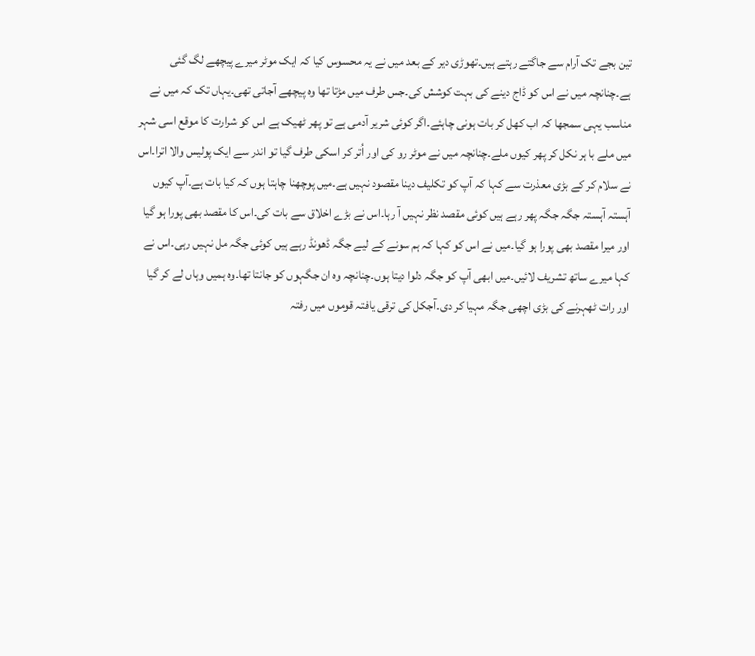تین بجے تک آرام سے جاگتے رہتے ہیں۔تھوڑی دیر کے بعد میں نے یہ محسوس کیا کہ ایک موٹر میرے پیچھے لگ گئی ہے۔چنانچہ میں نے اس کو ڈاج دینے کی بہت کوشش کی۔جس طرف میں مڑتا تھا وہ پیچھے آجاتی تھی۔یہاں تک کہ میں نے مناسب یہی سمجھا کہ اب کھل کر بات ہونی چاہئے۔اگر کوئی شریر آدمی ہے تو پھر ٹھیک ہے اس کو شرارت کا موقع اسی شہر میں ملے با ہر نکل کر پھر کیوں ملے۔چنانچہ میں نے موٹر رو کی اور اُتر کر اسکی طرف گیا تو اندر سے ایک پولیس والا اترا۔اس نے سلام کر کے بڑی معذرت سے کہا کہ آپ کو تکلیف دینا مقصود نہیں ہے۔میں پوچھنا چاہتا ہوں کہ کیا بات ہے۔آپ کیوں آہستہ آہستہ جگہ جگہ پھر رہے ہیں کوئی مقصد نظر نہیں آ رہا۔اس نے بڑے اخلاق سے بات کی۔اس کا مقصد بھی پورا ہو گیا اور میرا مقصد بھی پورا ہو گیا۔میں نے اس کو کہا کہ ہم سونے کے لیے جگہ ڈھونڈ رہے ہیں کوئی جگہ مل نہیں رہی۔اس نے کہا میرے ساتھ تشریف لائیں۔میں ابھی آپ کو جگہ دلوا دیتا ہوں۔چنانچہ وہ ان جگہوں کو جانتا تھا۔وہ ہمیں وہاں لے کر گیا اور رات ٹھہرنے کی بڑی اچھی جگہ مہیا کر دی۔آجکل کی ترقی یافتہ قوموں میں رفتہ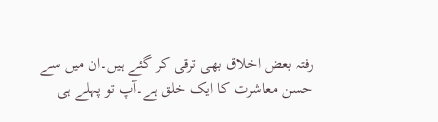رفتہ بعض اخلاق بھی ترقی کر گئے ہیں۔ان میں سے حسن معاشرت کا ایک خلق ہے۔آپ تو پہلے ہی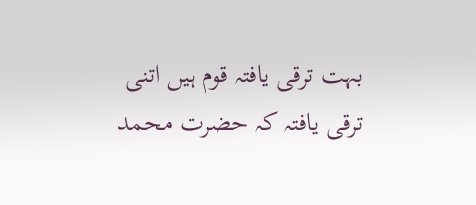بہت ترقی یافتہ قوم ہیں اتنی ترقی یافتہ کہ حضرت محمد